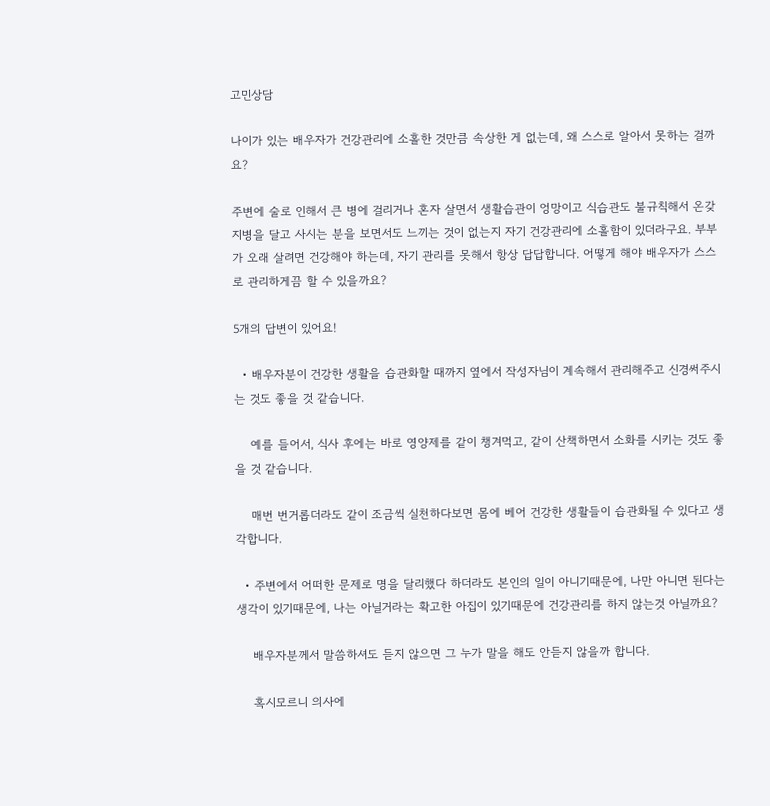고민상담

나이가 있는 배우자가 건강관리에 소홀한 것만큼 속상한 게 없는데, 왜 스스로 알아서 못하는 걸까요?

주변에 술로 인해서 큰 병에 걸리거나 혼자 살면서 생활습관이 엉망이고 식습관도 불규칙해서 온갖 지병을 달고 사시는 분을 보면서도 느끼는 것이 없는지 자기 건강관리에 소홀함이 있더라구요. 부부가 오래 살려면 건강해야 하는데, 자기 관리를 못해서 항상 답답합니다. 어떻게 해야 배우자가 스스로 관리하게끔 할 수 있을까요?

5개의 답변이 있어요!

  • 배우자분이 건강한 생활을 습관화할 때까지 옆에서 작성자님이 계속해서 관리해주고 신경써주시는 것도 좋을 것 같습니다.

    예를 들어서, 식사 후에는 바로 영양제를 같이 챙겨먹고, 같이 산책하면서 소화를 시키는 것도 좋을 것 같습니다.

    매번 번거롭더라도 같이 조금씩 실천하다보면 몸에 베어 건강한 생활들이 습관화될 수 있다고 생각합니다.

  • 주변에서 어떠한 문제로 명을 달리했다 하더라도 본인의 일이 아니기때문에, 나만 아니면 된다는 생각이 있기때문에, 나는 아닐거라는 확고한 아집이 있기때문에 건강관리를 하지 않는것 아닐까요?

    배우자분께서 말씀하셔도 듣지 않으면 그 누가 말을 해도 안듣지 않을까 합니다.

    혹시모르니 의사에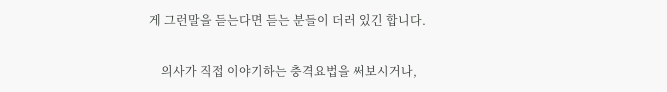게 그런말을 듣는다면 듣는 분들이 더러 있긴 합니다.

    의사가 직접 이야기하는 충격요법을 써보시거나,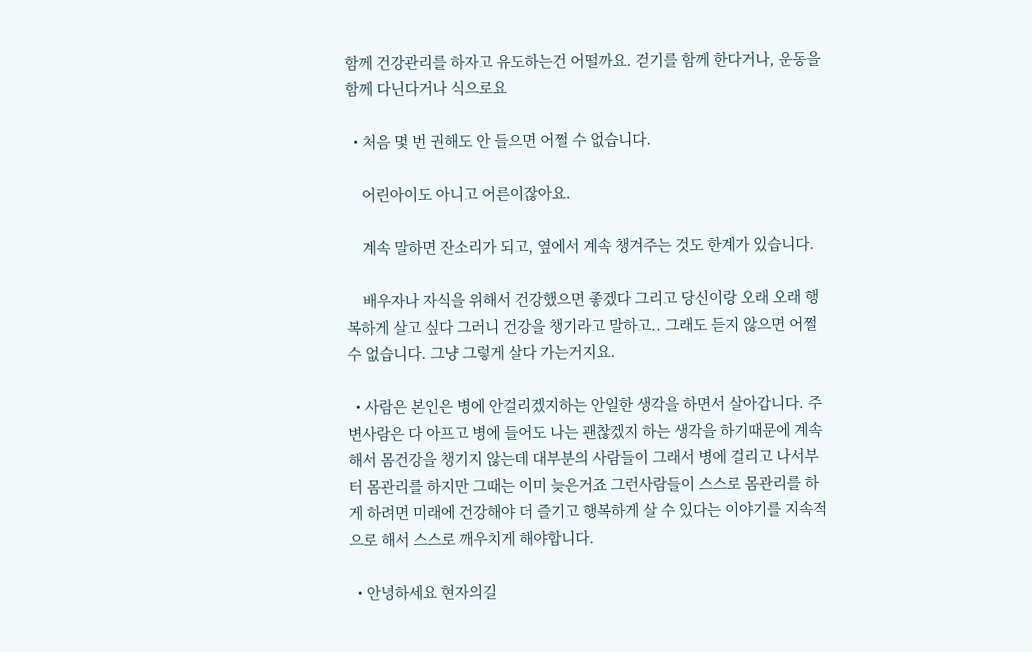함께 건강관리를 하자고 유도하는건 어떨까요. 걷기를 함께 한다거나, 운동을 함께 다닌다거나 식으로요

  • 처음 몇 번 권해도 안 들으면 어쩔 수 없습니다.

    어린아이도 아니고 어른이잖아요.

    계속 말하면 잔소리가 되고, 옆에서 계속 챙겨주는 것도 한계가 있습니다.

    배우자나 자식을 위해서 건강했으면 좋겠다 그리고 당신이랑 오래 오래 행복하게 살고 싶다 그러니 건강을 챙기라고 말하고.. 그래도 듣지 않으면 어쩔 수 없습니다. 그냥 그렇게 살다 가는거지요.

  • 사람은 본인은 병에 안걸리겠지하는 안일한 생각을 하면서 살아갑니다. 주변사람은 다 아프고 병에 들어도 나는 괜찮겠지 하는 생각을 하기때문에 계속해서 몸건강을 챙기지 않는데 대부분의 사람들이 그래서 병에 걸리고 나서부터 몸관리를 하지만 그때는 이미 늦은거죠 그런사람들이 스스로 몸관리를 하게 하려면 미래에 건강해야 더 즐기고 행복하게 살 수 있다는 이야기를 지속적으로 해서 스스로 깨우치게 해야합니다.

  • 안녕하세요 현자의길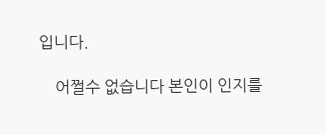입니다.

    어쩔수 없습니다 본인이 인지를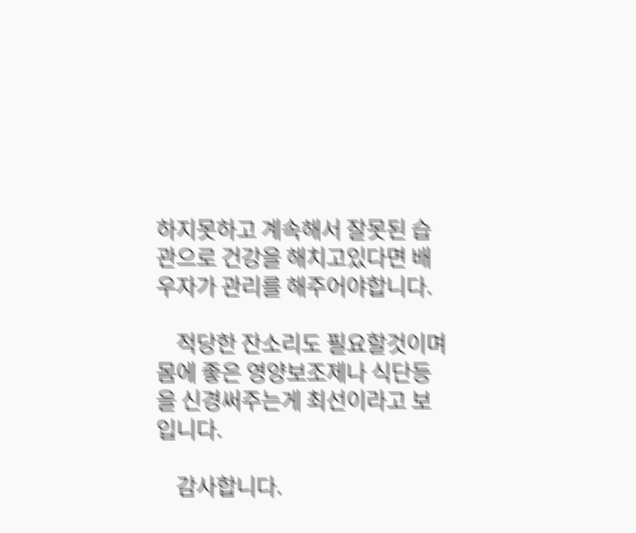하지못하고 계속해서 잘못된 습관으로 건강을 해치고있다면 배우자가 관리를 해주어야합니다.

    적당한 잔소리도 필요할것이며 몸에 좋은 영양보조제나 식단등을 신경써주는게 최선이라고 보입니다.

    감사합니다.